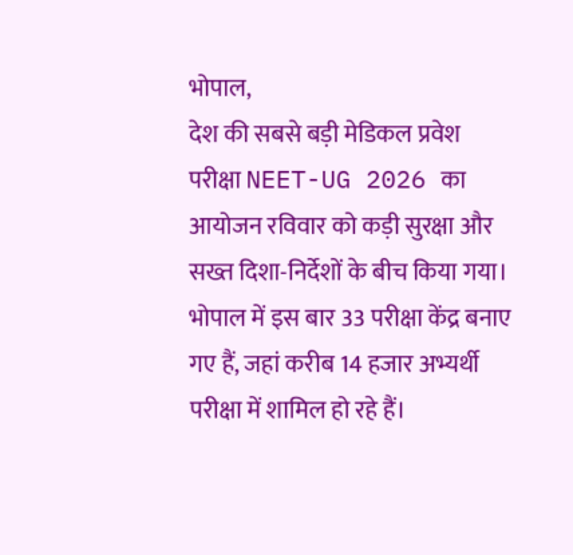भोपाल,
देश की सबसे बड़ी मेडिकल प्रवेश परीक्षा NEET-UG 2026 का आयोजन रविवार को कड़ी सुरक्षा और सख्त दिशा-निर्देशों के बीच किया गया। भोपाल में इस बार 33 परीक्षा केंद्र बनाए गए हैं, जहां करीब 14 हजार अभ्यर्थी परीक्षा में शामिल हो रहे हैं।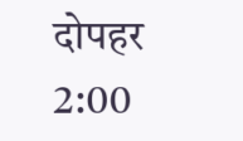दोपहर 2:00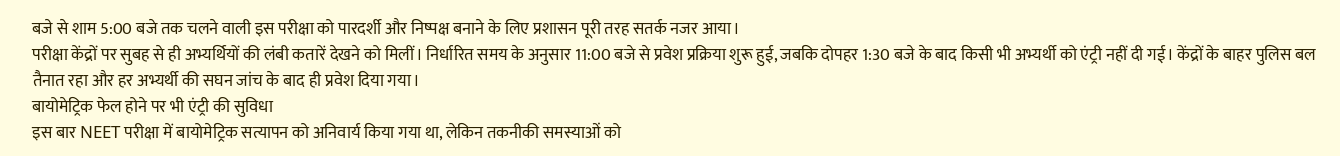बजे से शाम 5:00 बजे तक चलने वाली इस परीक्षा को पारदर्शी और निष्पक्ष बनाने के लिए प्रशासन पूरी तरह सतर्क नजर आया।
परीक्षा केंद्रों पर सुबह से ही अभ्यर्थियों की लंबी कतारें देखने को मिलीं। निर्धारित समय के अनुसार 11:00 बजे से प्रवेश प्रक्रिया शुरू हुई, जबकि दोपहर 1:30 बजे के बाद किसी भी अभ्यर्थी को एंट्री नहीं दी गई। केंद्रों के बाहर पुलिस बल तैनात रहा और हर अभ्यर्थी की सघन जांच के बाद ही प्रवेश दिया गया।
बायोमेट्रिक फेल होने पर भी एंट्री की सुविधा
इस बार NEET परीक्षा में बायोमेट्रिक सत्यापन को अनिवार्य किया गया था, लेकिन तकनीकी समस्याओं को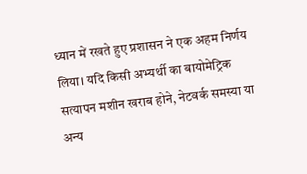ध्यान में रखते हुए प्रशासन ने एक अहम निर्णय लिया। यदि किसी अभ्यर्थी का बायोमेट्रिक सत्यापन मशीन खराब होने, नेटवर्क समस्या या अन्य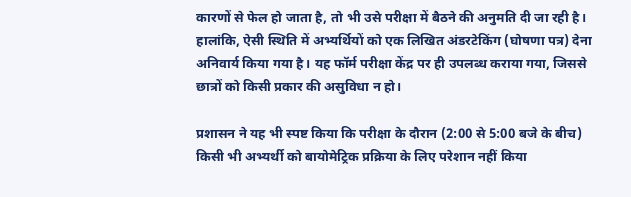कारणों से फेल हो जाता है, तो भी उसे परीक्षा में बैठने की अनुमति दी जा रही है।
हालांकि, ऐसी स्थिति में अभ्यर्थियों को एक लिखित अंडरटेकिंग (घोषणा पत्र) देना अनिवार्य किया गया है। यह फॉर्म परीक्षा केंद्र पर ही उपलब्ध कराया गया, जिससे छात्रों को किसी प्रकार की असुविधा न हो।

प्रशासन ने यह भी स्पष्ट किया कि परीक्षा के दौरान (2:00 से 5:00 बजे के बीच) किसी भी अभ्यर्थी को बायोमेट्रिक प्रक्रिया के लिए परेशान नहीं किया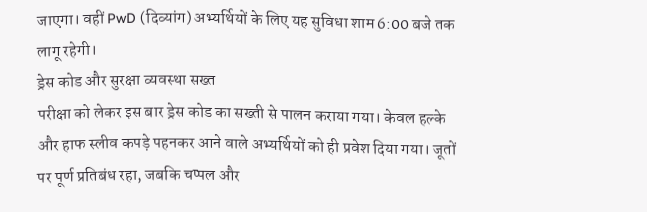जाएगा। वहीं PwD (दिव्यांग) अभ्यर्थियों के लिए यह सुविधा शाम 6:00 बजे तक लागू रहेगी।
ड्रेस कोड और सुरक्षा व्यवस्था सख्त
परीक्षा को लेकर इस बार ड्रेस कोड का सख्ती से पालन कराया गया। केवल हल्के और हाफ स्लीव कपड़े पहनकर आने वाले अभ्यर्थियों को ही प्रवेश दिया गया। जूतों पर पूर्ण प्रतिबंध रहा, जबकि चप्पल और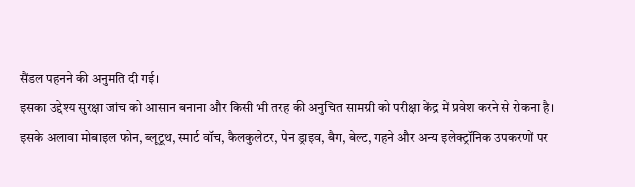सैंडल पहनने की अनुमति दी गई।
इसका उद्देश्य सुरक्षा जांच को आसान बनाना और किसी भी तरह की अनुचित सामग्री को परीक्षा केंद्र में प्रवेश करने से रोकना है।
इसके अलावा मोबाइल फोन, ब्लूटूथ, स्मार्ट वॉच, कैलकुलेटर, पेन ड्राइव, बैग, बेल्ट, गहने और अन्य इलेक्ट्रॉनिक उपकरणों पर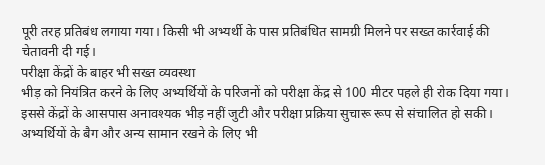पूरी तरह प्रतिबंध लगाया गया। किसी भी अभ्यर्थी के पास प्रतिबंधित सामग्री मिलने पर सख्त कार्रवाई की चेतावनी दी गई।
परीक्षा केंद्रों के बाहर भी सख्त व्यवस्था
भीड़ को नियंत्रित करने के लिए अभ्यर्थियों के परिजनों को परीक्षा केंद्र से 100 मीटर पहले ही रोक दिया गया। इससे केंद्रों के आसपास अनावश्यक भीड़ नहीं जुटी और परीक्षा प्रक्रिया सुचारू रूप से संचालित हो सकी।
अभ्यर्थियों के बैग और अन्य सामान रखने के लिए भी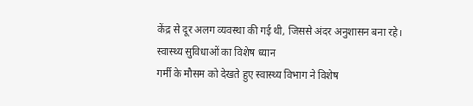केंद्र से दूर अलग व्यवस्था की गई थी, जिससे अंदर अनुशासन बना रहे।
स्वास्थ्य सुविधाओं का विशेष ध्यान
गर्मी के मौसम को देखते हुए स्वास्थ्य विभाग ने विशेष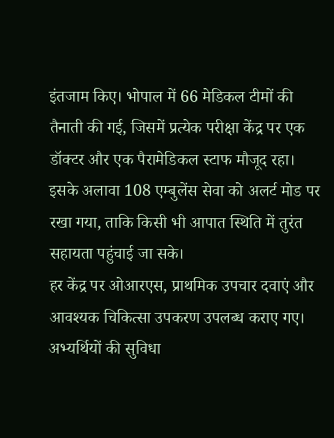इंतजाम किए। भोपाल में 66 मेडिकल टीमों की तैनाती की गई, जिसमें प्रत्येक परीक्षा केंद्र पर एक डॉक्टर और एक पैरामेडिकल स्टाफ मौजूद रहा।
इसके अलावा 108 एम्बुलेंस सेवा को अलर्ट मोड पर रखा गया, ताकि किसी भी आपात स्थिति में तुरंत सहायता पहुंचाई जा सके।
हर केंद्र पर ओआरएस, प्राथमिक उपचार दवाएं और आवश्यक चिकित्सा उपकरण उपलब्ध कराए गए। अभ्यर्थियों की सुविधा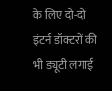के लिए दो-दो इंटर्न डॉक्टरों की भी ड्यूटी लगाई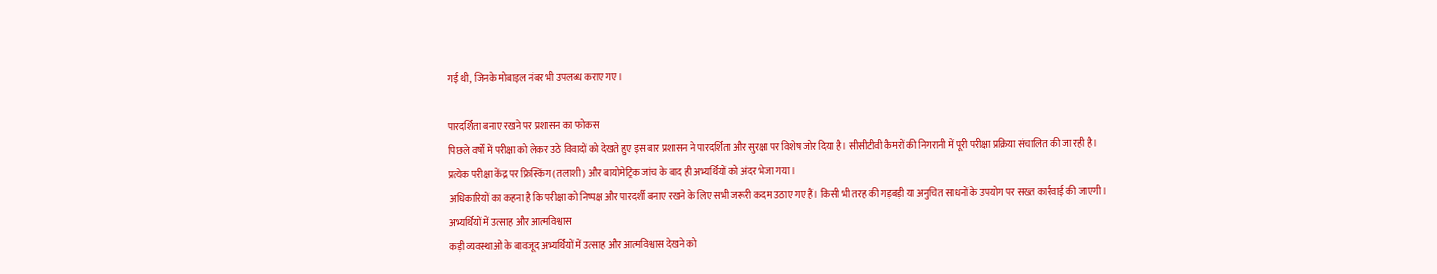गई थी, जिनके मोबाइल नंबर भी उपलब्ध कराए गए।

पारदर्शिता बनाए रखने पर प्रशासन का फोकस
पिछले वर्षों में परीक्षा को लेकर उठे विवादों को देखते हुए इस बार प्रशासन ने पारदर्शिता और सुरक्षा पर विशेष जोर दिया है। सीसीटीवी कैमरों की निगरानी में पूरी परीक्षा प्रक्रिया संचालित की जा रही है।
प्रत्येक परीक्षा केंद्र पर फ्रिस्किंग (तलाशी) और बायोमेट्रिक जांच के बाद ही अभ्यर्थियों को अंदर भेजा गया।
अधिकारियों का कहना है कि परीक्षा को निष्पक्ष और पारदर्शी बनाए रखने के लिए सभी जरूरी कदम उठाए गए हैं। किसी भी तरह की गड़बड़ी या अनुचित साधनों के उपयोग पर सख्त कार्रवाई की जाएगी।
अभ्यर्थियों में उत्साह और आत्मविश्वास
कड़ी व्यवस्थाओं के बावजूद अभ्यर्थियों में उत्साह और आत्मविश्वास देखने को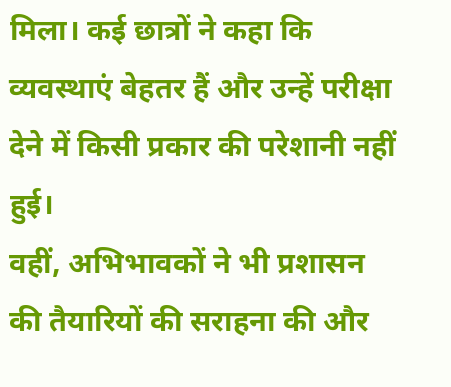मिला। कई छात्रों ने कहा कि व्यवस्थाएं बेहतर हैं और उन्हें परीक्षा देने में किसी प्रकार की परेशानी नहीं हुई।
वहीं, अभिभावकों ने भी प्रशासन की तैयारियों की सराहना की और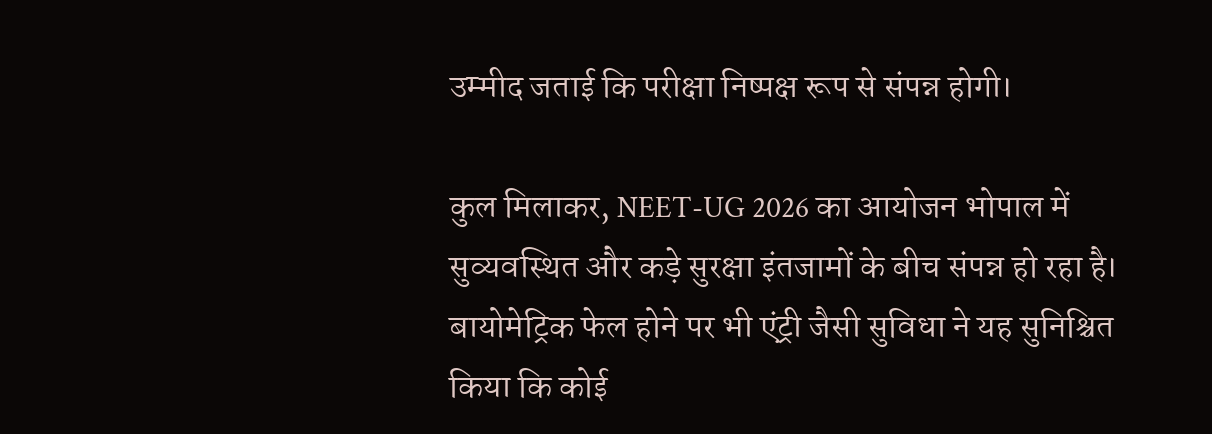उम्मीद जताई कि परीक्षा निष्पक्ष रूप से संपन्न होगी।

कुल मिलाकर, NEET-UG 2026 का आयोजन भोपाल में सुव्यवस्थित और कड़े सुरक्षा इंतजामों के बीच संपन्न हो रहा है। बायोमेट्रिक फेल होने पर भी एंट्री जैसी सुविधा ने यह सुनिश्चित किया कि कोई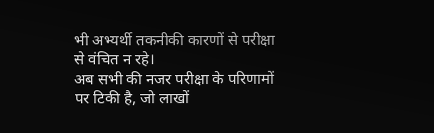भी अभ्यर्थी तकनीकी कारणों से परीक्षा से वंचित न रहे।
अब सभी की नजर परीक्षा के परिणामों पर टिकी है, जो लाखों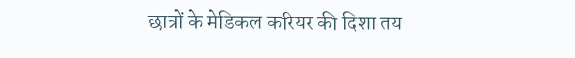छात्रों के मेडिकल करियर की दिशा तय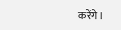करेंगे।